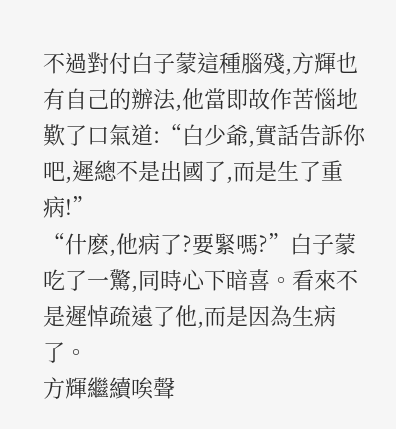不過對付白子蒙這種腦殘,方輝也有自己的辦法,他當即故作苦惱地歎了口氣道:“白少爺,實話告訴你吧,遲總不是出國了,而是生了重病!”
“什麽,他病了?要緊嗎?”白子蒙吃了一驚,同時心下暗喜。看來不是遲悼疏遠了他,而是因為生病了。
方輝繼續唉聲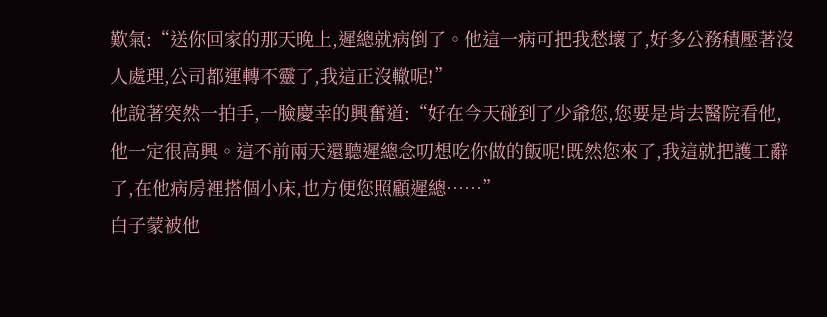歎氣:“送你回家的那天晚上,遲總就病倒了。他這一病可把我愁壞了,好多公務積壓著沒人處理,公司都運轉不靈了,我這正沒轍呢!”
他說著突然一拍手,一臉慶幸的興奮道:“好在今天碰到了少爺您,您要是肯去醫院看他,他一定很高興。這不前兩天還聽遲總念叨想吃你做的飯呢!既然您來了,我這就把護工辭了,在他病房裡搭個小床,也方便您照顧遲總……”
白子蒙被他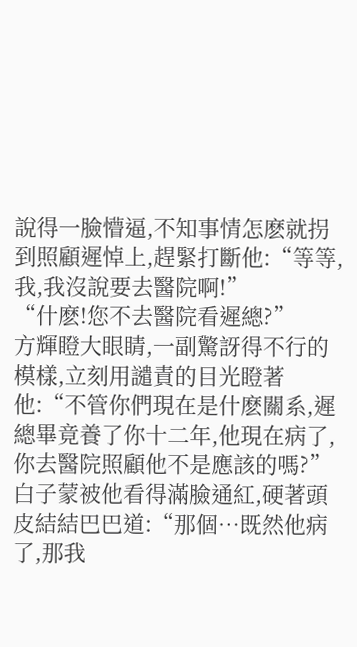說得一臉懵逼,不知事情怎麽就拐到照顧遲悼上,趕緊打斷他:“等等,我,我沒說要去醫院啊!”
“什麽!您不去醫院看遲總?”
方輝瞪大眼睛,一副驚訝得不行的模樣,立刻用譴責的目光瞪著他:“不管你們現在是什麽關系,遲總畢竟養了你十二年,他現在病了,你去醫院照顧他不是應該的嗎?”
白子蒙被他看得滿臉通紅,硬著頭皮結結巴巴道:“那個…既然他病了,那我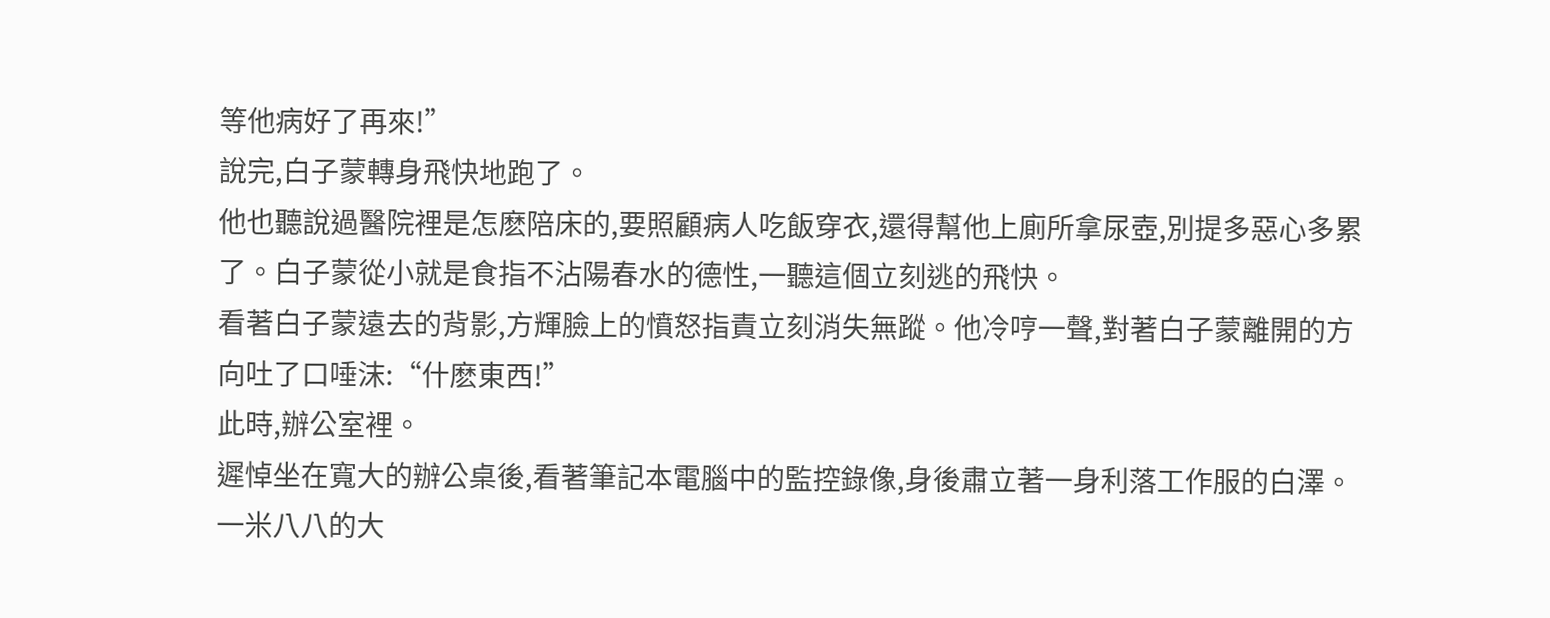等他病好了再來!”
說完,白子蒙轉身飛快地跑了。
他也聽說過醫院裡是怎麽陪床的,要照顧病人吃飯穿衣,還得幫他上廁所拿尿壺,別提多惡心多累了。白子蒙從小就是食指不沾陽春水的德性,一聽這個立刻逃的飛快。
看著白子蒙遠去的背影,方輝臉上的憤怒指責立刻消失無蹤。他冷哼一聲,對著白子蒙離開的方向吐了口唾沫:“什麽東西!”
此時,辦公室裡。
遲悼坐在寬大的辦公桌後,看著筆記本電腦中的監控錄像,身後肅立著一身利落工作服的白澤。一米八八的大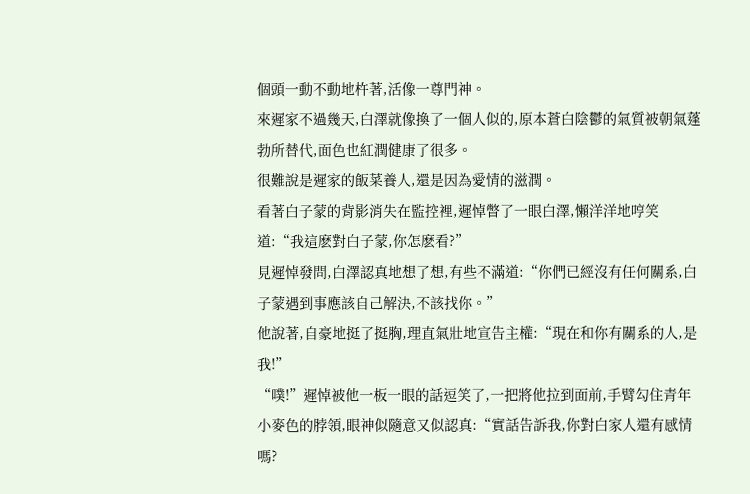個頭一動不動地杵著,活像一尊門神。
來遲家不過幾天,白澤就像換了一個人似的,原本蒼白陰鬱的氣質被朝氣蓬勃所替代,面色也紅潤健康了很多。
很難說是遲家的飯菜養人,還是因為愛情的滋潤。
看著白子蒙的背影消失在監控裡,遲悼瞥了一眼白澤,懶洋洋地哼笑道:“我這麽對白子蒙,你怎麽看?”
見遲悼發問,白澤認真地想了想,有些不滿道:“你們已經沒有任何關系,白子蒙遇到事應該自己解決,不該找你。”
他說著,自豪地挺了挺胸,理直氣壯地宣告主權:“現在和你有關系的人,是我!”
“噗!”遲悼被他一板一眼的話逗笑了,一把將他拉到面前,手臂勾住青年小麥色的脖領,眼神似隨意又似認真:“實話告訴我,你對白家人還有感情嗎?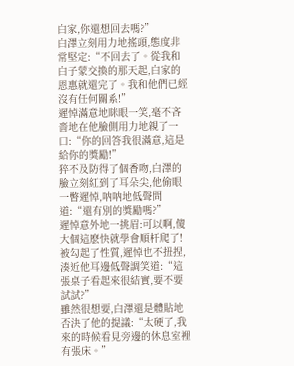白家,你還想回去嗎?”
白澤立刻用力地搖頭,態度非常堅定:“不回去了。從我和白子蒙交換的那天起,白家的恩惠就還完了。我和他們已經沒有任何關系!”
遲悼滿意地眯眼一笑,毫不吝嗇地在他臉側用力地親了一口:“你的回答我很滿意,這是給你的獎勵!”
猝不及防得了個香吻,白澤的臉立刻紅到了耳朵尖,他偷眼一瞥遲悼,呐呐地低聲問道:“還有別的獎勵嗎?”
遲悼意外地一挑眉:可以啊,傻大個這麽快就學會順杆爬了!
被勾起了性質,遲悼也不扭捏,湊近他耳邊低聲調笑道:“這張桌子看起來很結實,要不要試試?”
雖然很想要,白澤還是體貼地否決了他的提議:“太硬了,我來的時候看見旁邊的休息室裡有張床。”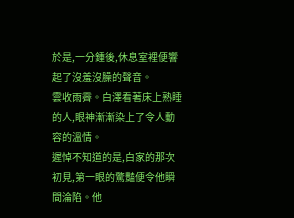於是,一分鍾後,休息室裡便響起了沒羞沒臊的聲音。
雲收雨霽。白澤看著床上熟睡的人,眼神漸漸染上了令人動容的溫情。
遲悼不知道的是,白家的那次初見,第一眼的驚豔便令他瞬間淪陷。他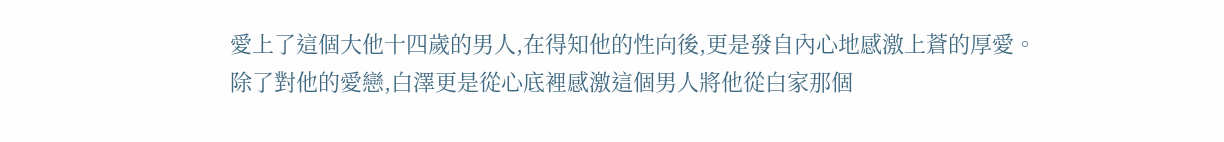愛上了這個大他十四歲的男人,在得知他的性向後,更是發自內心地感激上蒼的厚愛。
除了對他的愛戀,白澤更是從心底裡感激這個男人將他從白家那個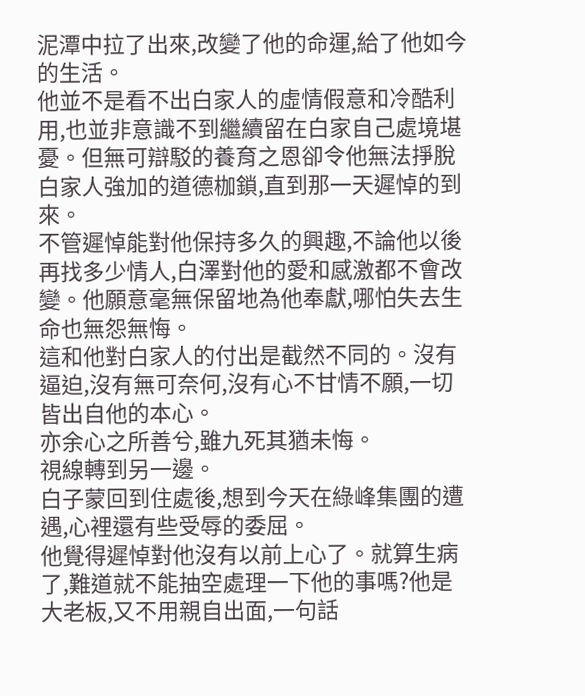泥潭中拉了出來,改變了他的命運,給了他如今的生活。
他並不是看不出白家人的虛情假意和冷酷利用,也並非意識不到繼續留在白家自己處境堪憂。但無可辯駁的養育之恩卻令他無法掙脫白家人強加的道德枷鎖,直到那一天遲悼的到來。
不管遲悼能對他保持多久的興趣,不論他以後再找多少情人,白澤對他的愛和感激都不會改變。他願意毫無保留地為他奉獻,哪怕失去生命也無怨無悔。
這和他對白家人的付出是截然不同的。沒有逼迫,沒有無可奈何,沒有心不甘情不願,一切皆出自他的本心。
亦余心之所善兮,雖九死其猶未悔。
視線轉到另一邊。
白子蒙回到住處後,想到今天在綠峰集團的遭遇,心裡還有些受辱的委屈。
他覺得遲悼對他沒有以前上心了。就算生病了,難道就不能抽空處理一下他的事嗎?他是大老板,又不用親自出面,一句話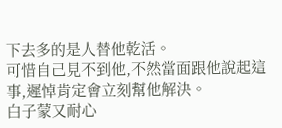下去多的是人替他乾活。
可惜自己見不到他,不然當面跟他說起這事,遲悼肯定會立刻幫他解決。
白子蒙又耐心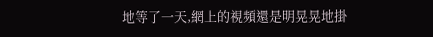地等了一天,網上的視頻還是明晃晃地掛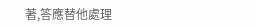著,答應替他處理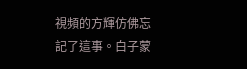視頻的方輝仿佛忘記了這事。白子蒙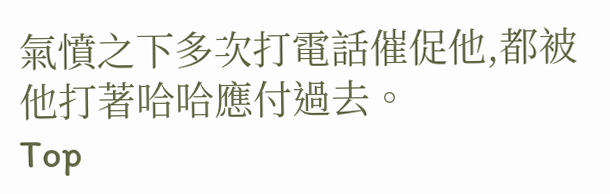氣憤之下多次打電話催促他,都被他打著哈哈應付過去。
Top